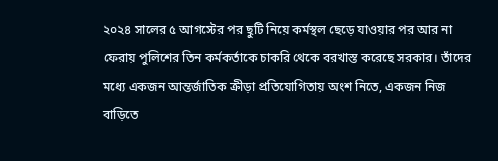২০২৪ সালের ৫ আগস্টের পর ছুটি নিয়ে কর্মস্থল ছেড়ে যাওয়ার পর আর না ফেরায় পুলিশের তিন কর্মকর্তাকে চাকরি থেকে বরখাস্ত করেছে সরকার। তাঁদের মধ্যে একজন আন্তর্জাতিক ক্রীড়া প্রতিযোগিতায় অংশ নিতে, একজন নিজ বাড়িতে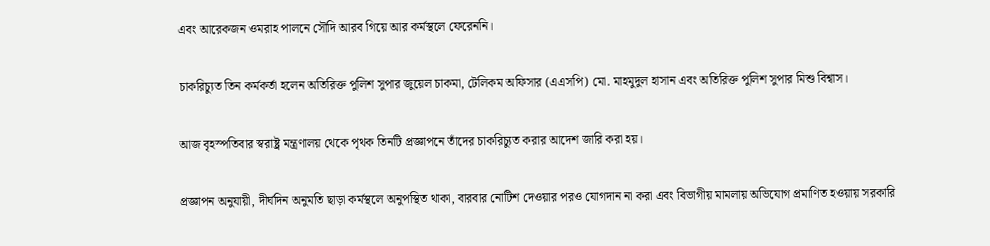এবং আরেকজন ওমরাহ পালনে সৌদি আরব গিয়ে আর কর্মস্থলে ফেরেননি।

চাকরিচ্যুত তিন কর্মকর্তা হলেন অতিরিক্ত পুলিশ সুপার জুয়েল চাকমা, টেলিকম অফিসার (এএসপি) মো. মাহমুদুল হাসান এবং অতিরিক্ত পুলিশ সুপার মিশু বিশ্বাস।

আজ বৃহস্পতিবার স্বরাষ্ট্র মন্ত্রণালয় থেকে পৃথক তিনটি প্রজ্ঞাপনে তাঁদের চাকরিচ্যুত করার আদেশ জারি করা হয়।

প্রজ্ঞাপন অনুযায়ী, দীর্ঘদিন অনুমতি ছাড়া কর্মস্থলে অনুপস্থিত থাকা, বারবার নোটিশ দেওয়ার পরও যোগদান না করা এবং বিভাগীয় মামলায় অভিযোগ প্রমাণিত হওয়ায় সরকারি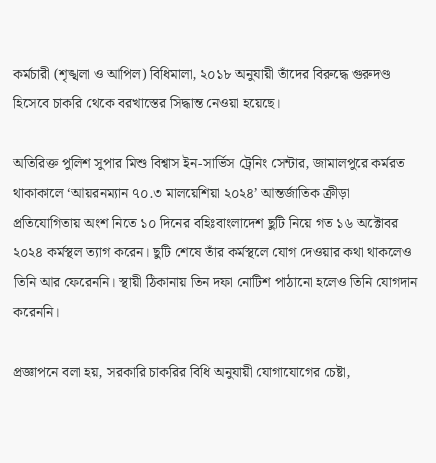কর্মচারী (শৃঙ্খলা ও আপিল) বিধিমালা, ২০১৮ অনুযায়ী তাঁদের বিরুদ্ধে গুরুদণ্ড হিসেবে চাকরি থেকে বরখাস্তের সিদ্ধান্ত নেওয়া হয়েছে।

অতিরিক্ত পুলিশ সুপার মিশু বিশ্বাস ইন-সার্ভিস ট্রেনিং সেন্টার, জামালপুরে কর্মরত থাকাকালে ‘আয়রনম্যান ৭০.৩ মালয়েশিয়া ২০২৪’ আন্তর্জাতিক ক্রীড়া প্রতিযোগিতায় অংশ নিতে ১০ দিনের বহিঃবাংলাদেশ ছুটি নিয়ে গত ১৬ অক্টোবর ২০২৪ কর্মস্থল ত্যাগ করেন। ছুটি শেষে তাঁর কর্মস্থলে যোগ দেওয়ার কথা থাকলেও তিনি আর ফেরেননি। স্থায়ী ঠিকানায় তিন দফা নোটিশ পাঠানো হলেও তিনি যোগদান করেননি।

প্রজ্ঞাপনে বলা হয়, সরকারি চাকরির বিধি অনুযায়ী যোগাযোগের চেষ্টা,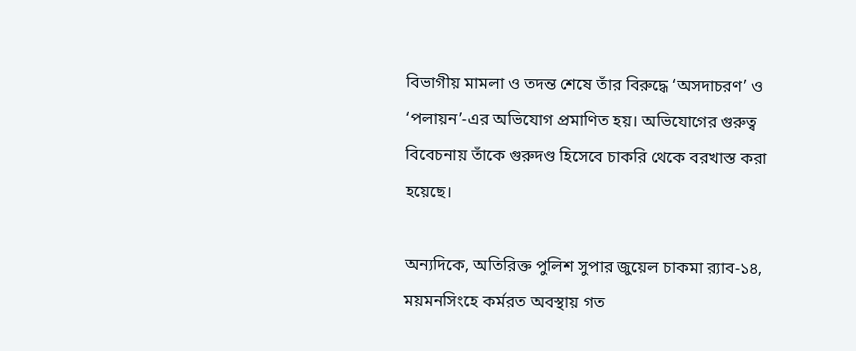বিভাগীয় মামলা ও তদন্ত শেষে তাঁর বিরুদ্ধে ‘অসদাচরণ’ ও ‘পলায়ন’-এর অভিযোগ প্রমাণিত হয়। অভিযোগের গুরুত্ব বিবেচনায় তাঁকে গুরুদণ্ড হিসেবে চাকরি থেকে বরখাস্ত করা হয়েছে।

অন্যদিকে, অতিরিক্ত পুলিশ সুপার জুয়েল চাকমা র‍্যাব-১৪, ময়মনসিংহে কর্মরত অবস্থায় গত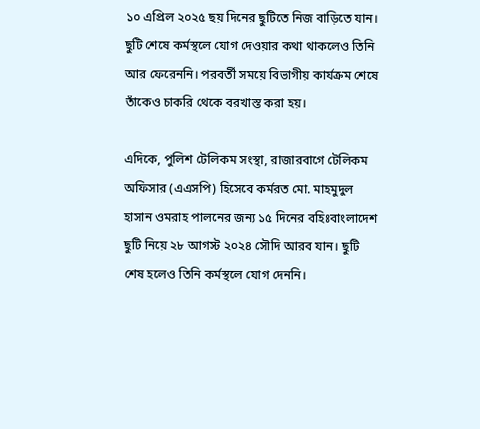১০ এপ্রিল ২০২৫ ছয় দিনের ছুটিতে নিজ বাড়িতে যান। ছুটি শেষে কর্মস্থলে যোগ দেওয়ার কথা থাকলেও তিনি আর ফেরেননি। পরবর্তী সময়ে বিভাগীয় কার্যক্রম শেষে তাঁকেও চাকরি থেকে বরখাস্ত করা হয়।

এদিকে, পুলিশ টেলিকম সংস্থা, রাজারবাগে টেলিকম অফিসার (এএসপি) হিসেবে কর্মরত মো. মাহমুদুল হাসান ওমরাহ পালনের জন্য ১৫ দিনের বহিঃবাংলাদেশ ছুটি নিয়ে ২৮ আগস্ট ২০২৪ সৌদি আরব যান। ছুটি শেষ হলেও তিনি কর্মস্থলে যোগ দেননি।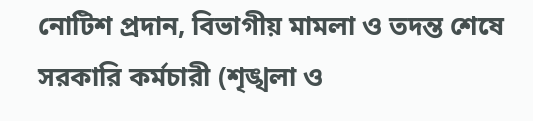নোটিশ প্রদান, বিভাগীয় মামলা ও তদন্ত শেষে সরকারি কর্মচারী (শৃঙ্খলা ও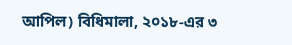আপিল) বিধিমালা, ২০১৮-এর ৩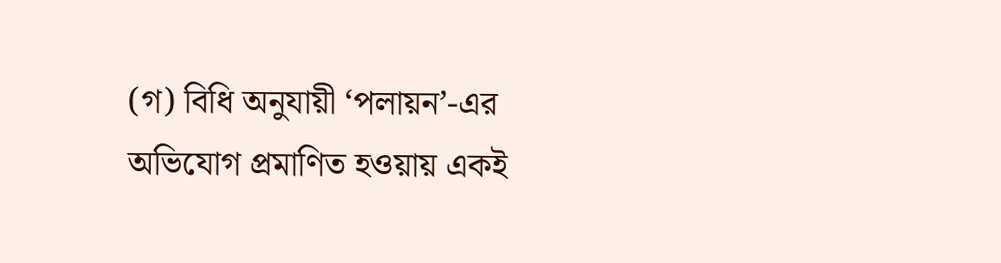(গ) বিধি অনুযায়ী ‘পলায়ন’-এর অভিযোগ প্রমাণিত হওয়ায় একই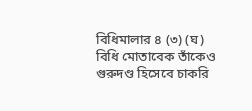বিধিমালার ৪ (৩) (ঘ) বিধি মোতাবেক তাঁকেও গুরুদণ্ড হিসেবে চাকরি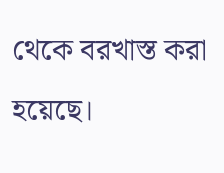থেকে বরখাস্ত করা হয়েছে।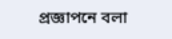প্রজ্ঞাপনে বলা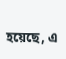হয়েছে, এ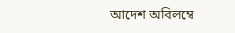আদেশ অবিলম্বে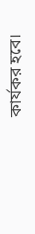কার্যকর হবে।